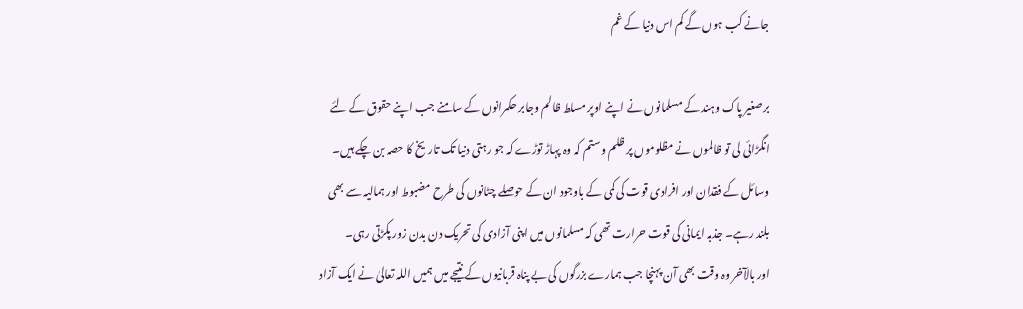جانے کب ہوں گے کم اس دنیا کے غم

برصغیر پاک وہند کے مسلمانوں نے اپنے اوپر مسلط ظالم وجابر حکمرانوں کے سامنے جب اپنے حقوق کے لئے انگڑائی لی تو ظالموں نے مظلوموں پر ظلم وستم کہ وہ پہاڑ توڑے کہ جو رہتی دنیا تک تاریخ کا حصہ بن چکے ہیں۔ وسائل کے فقدان اور افرادی قوت کی کمی کے باوجود ان کے حوصلے چٹانوں کی طرح مضبوط اور ہمالیہ سے بھی بلند رہے۔ جذبہ ایمانی کی قوت حرارت تھی کہ مسلمانوں میں اپنی آزادی کی تحریک دن بدن زور پکڑتی رہی۔
اور بالآخر وہ وقت بھی آن پہنچا جب ہمارے بزرگوں کی بے پناہ قربانیوں کے نتیجے میں ہمیں اللہ تعالیٰ نے ایک آزاد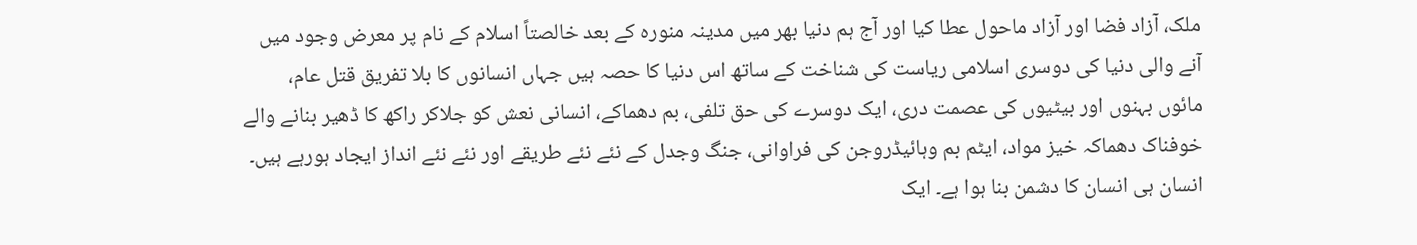ملک، آزاد فضا اور آزاد ماحول عطا کیا اور آج ہم دنیا بھر میں مدینہ منورہ کے بعد خالصتاً اسلام کے نام پر معرض وجود میں آنے والی دنیا کی دوسری اسلامی ریاست کی شناخت کے ساتھ اس دنیا کا حصہ ہیں جہاں انسانوں کا بلا تفریق قتل عام، مائوں بہنوں اور بیٹیوں کی عصمت دری، ایک دوسرے کی حق تلفی، بم دھماکے، انسانی نعش کو جلاکر راکھ کا ڈھیر بنانے والے خوفناک دھماکہ خیز مواد، ایٹم بم وہائیڈروجن کی فراوانی، جنگ وجدل کے نئے نئے طریقے اور نئے نئے انداز ایجاد ہورہے ہیں۔ انسان ہی انسان کا دشمن بنا ہوا ہے۔ ایک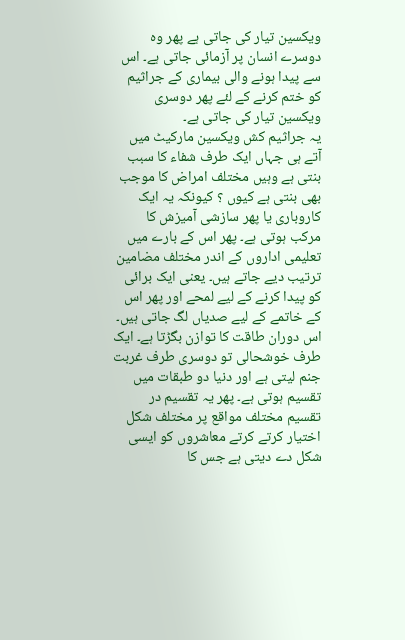ویکسین تیار کی جاتی ہے پھر وہ دوسرے انسان پر آزمائی جاتی ہے۔ اس سے پیدا ہونے والی بیماری کے جراثیم کو ختم کرنے کے لئے پھر دوسری ویکسین تیار کی جاتی ہے۔
یہ جراثیم کش ویکسین مارکیٹ میں آتے ہی جہاں ایک طرف شفاء کا سبب بنتی ہے وہیں مختلف امراض کا موجب بھی بنتی ہے کیوں ؟ کیونکہ یہ ایک کاروباری یا پھر سازشی آمیزش کا مرکب ہوتی ہے۔ پھر اس کے بارے میں تعلیمی اداروں کے اندر مختلف مضامین ترتیب دیے جاتے ہیں۔ یعنی ایک برائی کو پیدا کرنے کے لیے لمحے اور پھر اس کے خاتمے کے لیے صدیاں لگ جاتی ہیں۔ اس دوران طاقت کا توازن بگڑتا ہے۔ ایک طرف خوشحالی تو دوسری طرف غربت جنم لیتی ہے اور دنیا دو طبقات میں تقسیم ہوتی ہے۔ پھر یہ تقسیم در تقسیم مختلف مواقع پر مختلف شکل اختیار کرتے کرتے معاشروں کو ایسی شکل دے دیتی ہے جس کا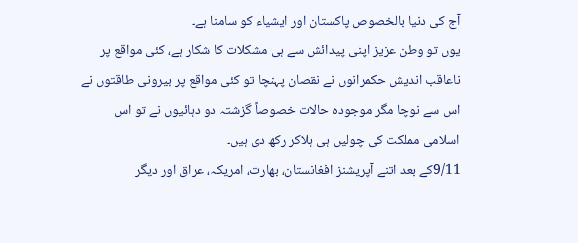آج کی دنیا بالخصوص پاکستان اور ایشیاء کو سامنا ہے۔
یوں تو وطن عزیز اپنی پیدائش سے ہی مشکلات کا شکار ہے، کئی مواقع پر ناعاقب اندیش حکمرانوں نے نقصان پہنچا تو کئی مواقع پر بیرونی طاقتوں نے اس سے نوچا مگر موجودہ حالات خصوصاً گزشتہ دو دہائیوں نے تو اس اسلامی مملکت کی چولیں ہی ہلاکر رکھ دی ہیں۔
9/11کے بعد اتنے آپریشنز افغانستان، بھارت، امریکہ، عراق اور دیگر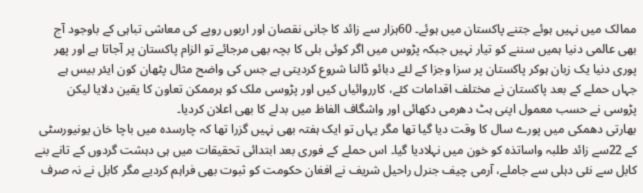ممالک میں نہیں ہوئے جتنے پاکستان میں ہوئے۔ 60ہزار سے زائد کا جانی نقصان اور اربوں روپے کی معاشی تباہی کے باوجود آج بھی عالمی دنیا ہمیں سننے کو تیار نہیں جبکہ پڑوس میں اگر کوئی بلی کا بچہ بھی مرجائے تو الزام پاکستان پر آجاتا ہے اور پھر پوری دنیا یک زبان ہوکر پاکستان پر سزا وجزا کے لئے دبائو ڈالنا شروع کردیتی ہے جس کی واضح مثال پٹھان کون ایئر بیس ہے جہاں حملے کے بعد پاکستان نے مختلف اقدامات کئے، کارروائیاں کیں اور پڑوسی ملک کو ہرممکن تعاون کا یقین دلایا لیکن پڑوسی نے حسب معمول اپنی ہٹ دھرمی دکھائی اور واشگاف الفاظ میں بدلے کا بھی اعلان کردیا۔
بھارتی دھمکی میں پورے سال کا وقت دیا گیا تھا مگر یہاں تو ایک ہفتہ بھی نہیں گزرا تھا کہ چارسدہ میں باچا خان یونیورسٹی کے 22سے زائد طلبہ واساتذہ کو خون میں نہلادیا گیا۔ اس حملے کے فوری بعد ابتدائی تحقیقات میں ہی دہشت گردوں کے تانے بنے کابل سے نئی دہلی سے جاملے، آرمی چیف جنرل راحیل شریف نے افغان حکومت کو ثبوت بھی فراہم کردیے مگر کابل نے نہ صرف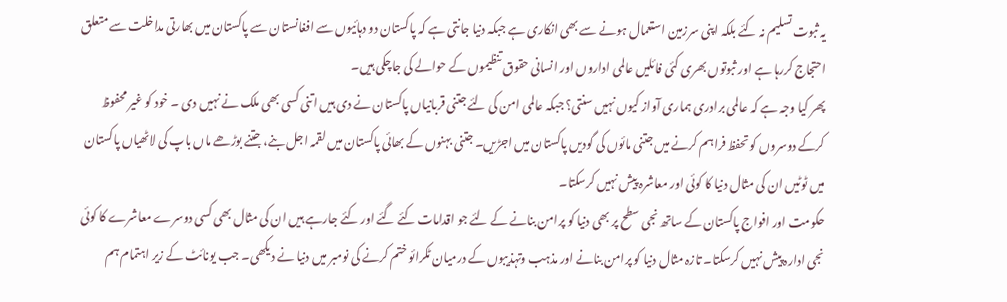یہ ثبوت تسلیم نہ کئے بلکہ اپنی سرزمین استعمال ہونے سے بھی انکاری ہے جبکہ دنیا جانتی ہے کہ پاکستان دو دہائیوں سے افغانستان سے پاکستان میں بھارتی مداخلت سے متعلق احتجاج کررہا ہے اور ثبوتوں بھری کئی فائلیں عالمی اداروں اور انسانی حقوق تنظیموں کے حوالے کی جاچکی ہیں۔
پھر کیا وجہ ہے کہ عالمی برادری ہماری آواز کیوں نہیں سنتی؟ جبکہ عالمی امن کی لئے جتنی قربانیاں پاکستان نے دی ہیں اتنی کسی بھی ملک نے نہیں دی ۔ خود کو غیر محفوظ کرکے دوسروں کو تحفظ فراہم کرنے میں جتنی مائوں کی گودیں پاکستان میں اجڑیں۔ جتنی بہنوں کے بھائی پاکستان میں لقمہ اجل بنے، جتنے بوڑھے ماں باپ کی لاٹھیاں پاکستان میں ٹوٹیں ان کی مثال دنیا کا کوئی اور معاشرہ پیش نہیں کرسکتا۔
حکومت اور افواج پاکستان کے ساتھ نجی سطح پر بھی دنیا کو پرامن بنانے کے لئے جو اقدامات کئے گئے اور کئے جارہے ہیں ان کی مثال بھی کسی دوسرے معاشرے کا کوئی نجی ادارہ پیش نہیں کرسکتا۔ تازہ مثال دنیا کو پرامن بنانے اور مذہب وتہذیبوں کے درمیان ٹکرائو ختم کرنے کی نومبر میں دنیا نے دیکھی۔ جب یونائٹ کے زیر اہتمام ہم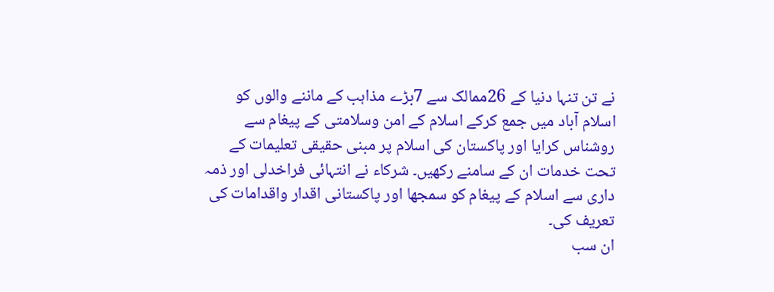نے تن تنہا دنیا کے 26ممالک سے 7بڑے مذاہب کے ماننے والوں کو اسلام آباد میں جمع کرکے اسلام کے امن وسلامتی کے پیغام سے روشناس کرایا اور پاکستان کی اسلام پر مبنی حقیقی تعلیمات کے تحت خدمات ان کے سامنے رکھیں۔ شرکاء نے انتہائی فراخدلی اور ذمہ داری سے اسلام کے پیغام کو سمجھا اور پاکستانی اقدار واقدامات کی تعریف کی۔
ان سب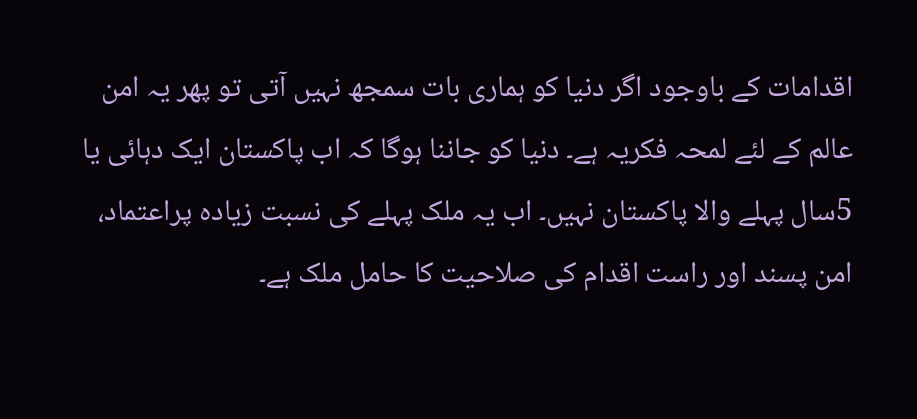اقدامات کے باوجود اگر دنیا کو ہماری بات سمجھ نہیں آتی تو پھر یہ امن عالم کے لئے لمحہ فکریہ ہے۔ دنیا کو جاننا ہوگا کہ اب پاکستان ایک دہائی یا 5سال پہلے والا پاکستان نہیں۔ اب یہ ملک پہلے کی نسبت زیادہ پراعتماد، امن پسند اور راست اقدام کی صلاحیت کا حامل ملک ہے۔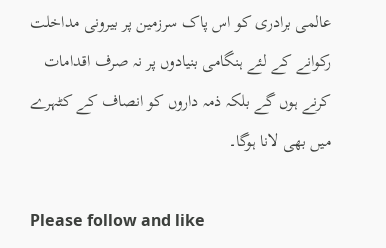عالمی برادری کو اس پاک سرزمین پر بیرونی مداخلت رکوانے کے لئے ہنگامی بنیادوں پر نہ صرف اقدامات کرنے ہوں گے بلکہ ذمہ داروں کو انصاف کے کٹہرے میں بھی لانا ہوگا۔

Please follow and like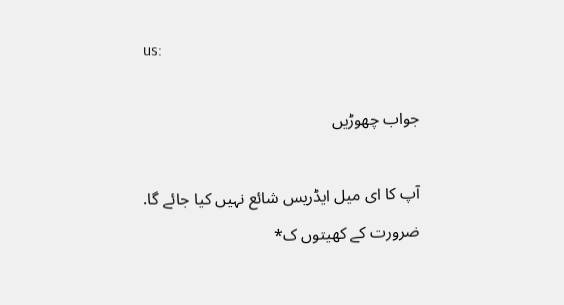us:

جواب چھوڑیں

آپ کا ای میل ایڈریس شائع نہیں کیا جائے گا. ضرورت کے کھیتوں ک*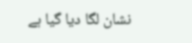نشان لگا دیا گیا ہے